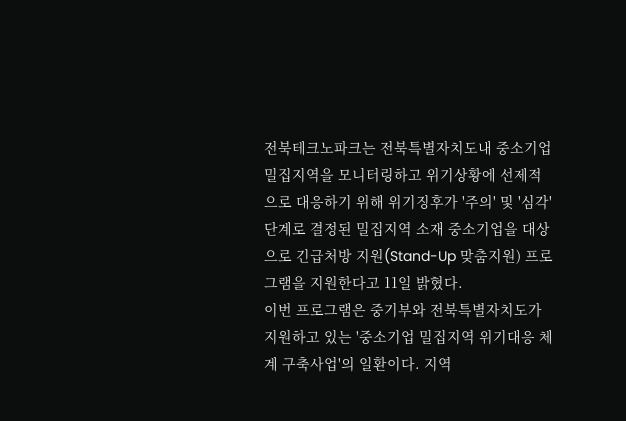전북테크노파크는 전북특별자치도내 중소기업 밀집지역을 모니터링하고 위기상황에 선제적으로 대응하기 위해 위기징후가 '주의' 및 '심각' 단계로 결정된 밀집지역 소재 중소기업을 대상으로 긴급처방 지원(Stand-Up 맞춤지원) 프로그램을 지원한다고 11일 밝혔다.
이번 프로그램은 중기부와 전북특별자치도가 지원하고 있는 '중소기업 밀집지역 위기대응 체계 구축사업'의 일환이다. 지역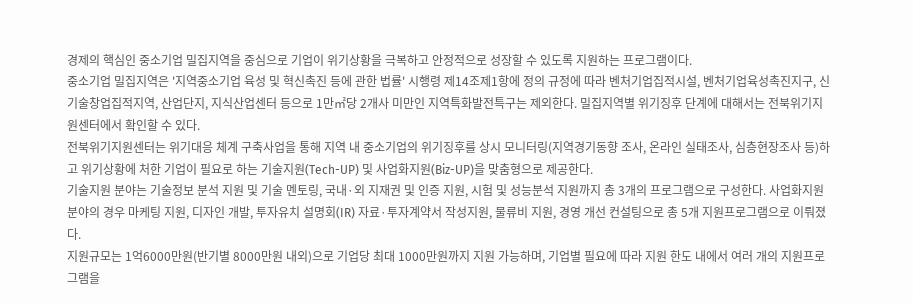경제의 핵심인 중소기업 밀집지역을 중심으로 기업이 위기상황을 극복하고 안정적으로 성장할 수 있도록 지원하는 프로그램이다.
중소기업 밀집지역은 '지역중소기업 육성 및 혁신촉진 등에 관한 법률' 시행령 제14조제1항에 정의 규정에 따라 벤처기업집적시설, 벤처기업육성촉진지구, 신기술창업집적지역, 산업단지, 지식산업센터 등으로 1만㎡당 2개사 미만인 지역특화발전특구는 제외한다. 밀집지역별 위기징후 단계에 대해서는 전북위기지원센터에서 확인할 수 있다.
전북위기지원센터는 위기대응 체계 구축사업을 통해 지역 내 중소기업의 위기징후를 상시 모니터링(지역경기동향 조사, 온라인 실태조사, 심층현장조사 등)하고 위기상황에 처한 기업이 필요로 하는 기술지원(Tech-UP) 및 사업화지원(Biz-UP)을 맞춤형으로 제공한다.
기술지원 분야는 기술정보 분석 지원 및 기술 멘토링, 국내·외 지재권 및 인증 지원, 시험 및 성능분석 지원까지 총 3개의 프로그램으로 구성한다. 사업화지원 분야의 경우 마케팅 지원, 디자인 개발, 투자유치 설명회(IR) 자료·투자계약서 작성지원, 물류비 지원, 경영 개선 컨설팅으로 총 5개 지원프로그램으로 이뤄졌다.
지원규모는 1억6000만원(반기별 8000만원 내외)으로 기업당 최대 1000만원까지 지원 가능하며, 기업별 필요에 따라 지원 한도 내에서 여러 개의 지원프로그램을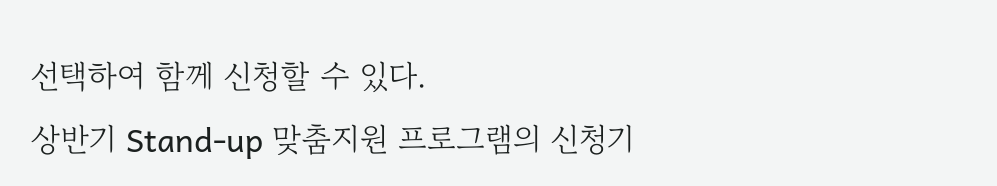선택하여 함께 신청할 수 있다.
상반기 Stand-up 맞춤지원 프로그램의 신청기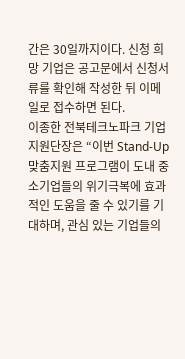간은 30일까지이다. 신청 희망 기업은 공고문에서 신청서류를 확인해 작성한 뒤 이메일로 접수하면 된다.
이종한 전북테크노파크 기업지원단장은 “이번 Stand-Up 맞춤지원 프로그램이 도내 중소기업들의 위기극복에 효과적인 도움을 줄 수 있기를 기대하며, 관심 있는 기업들의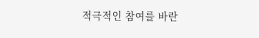적극적인 참여를 바란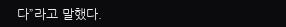다”라고 말했다.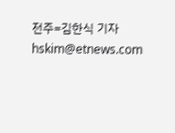전주=김한식 기자 hskim@etnews.com